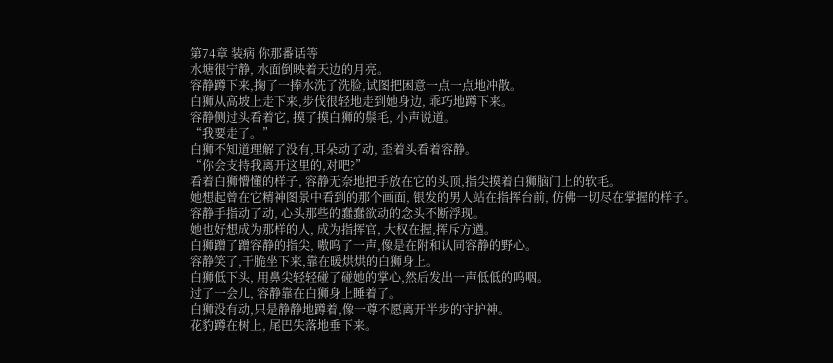第74章 装病 你那番话等
水塘很宁静, 水面倒映着天边的月亮。
容静蹲下来,掬了一捧水洗了洗脸,试图把困意一点一点地冲散。
白狮从高坡上走下来,步伐很轻地走到她身边, 乖巧地蹲下来。
容静侧过头看着它, 摸了摸白狮的鬃毛, 小声说道。
“我要走了。”
白狮不知道理解了没有,耳朵动了动, 歪着头看着容静。
“你会支持我离开这里的,对吧?”
看着白狮懵懂的样子, 容静无奈地把手放在它的头顶,指尖摸着白狮脑门上的软毛。
她想起曾在它精神图景中看到的那个画面, 银发的男人站在指挥台前, 仿佛一切尽在掌握的样子。
容静手指动了动, 心头那些的蠢蠢欲动的念头不断浮现。
她也好想成为那样的人, 成为指挥官, 大权在握,挥斥方遒。
白狮蹭了蹭容静的指尖, 嗷呜了一声,像是在附和认同容静的野心。
容静笑了,干脆坐下来,靠在暖烘烘的白狮身上。
白狮低下头, 用鼻尖轻轻碰了碰她的掌心,然后发出一声低低的呜咽。
过了一会儿, 容静靠在白狮身上睡着了。
白狮没有动,只是静静地蹲着,像一尊不愿离开半步的守护神。
花豹蹲在树上, 尾巴失落地垂下来。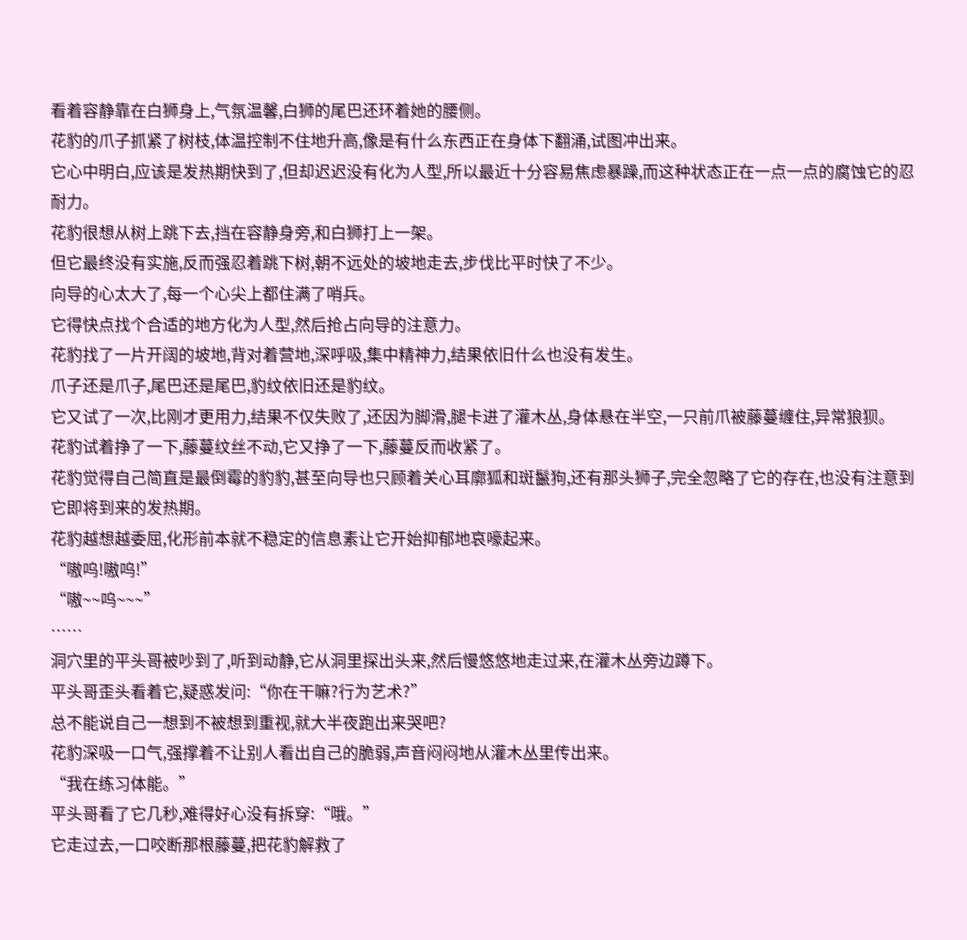看着容静靠在白狮身上,气氛温馨,白狮的尾巴还环着她的腰侧。
花豹的爪子抓紧了树枝,体温控制不住地升高,像是有什么东西正在身体下翻涌,试图冲出来。
它心中明白,应该是发热期快到了,但却迟迟没有化为人型,所以最近十分容易焦虑暴躁,而这种状态正在一点一点的腐蚀它的忍耐力。
花豹很想从树上跳下去,挡在容静身旁,和白狮打上一架。
但它最终没有实施,反而强忍着跳下树,朝不远处的坡地走去,步伐比平时快了不少。
向导的心太大了,每一个心尖上都住满了哨兵。
它得快点找个合适的地方化为人型,然后抢占向导的注意力。
花豹找了一片开阔的坡地,背对着营地,深呼吸,集中精神力,结果依旧什么也没有发生。
爪子还是爪子,尾巴还是尾巴,豹纹依旧还是豹纹。
它又试了一次,比刚才更用力,结果不仅失败了,还因为脚滑,腿卡进了灌木丛,身体悬在半空,一只前爪被藤蔓缠住,异常狼狈。
花豹试着挣了一下,藤蔓纹丝不动,它又挣了一下,藤蔓反而收紧了。
花豹觉得自己简直是最倒霉的豹豹,甚至向导也只顾着关心耳廓狐和斑鬣狗,还有那头狮子,完全忽略了它的存在,也没有注意到它即将到来的发热期。
花豹越想越委屈,化形前本就不稳定的信息素让它开始抑郁地哀嚎起来。
“嗷呜!嗷呜!”
“嗷~~呜~~~”
……
洞穴里的平头哥被吵到了,听到动静,它从洞里探出头来,然后慢悠悠地走过来,在灌木丛旁边蹲下。
平头哥歪头看着它,疑惑发问:“你在干嘛?行为艺术?”
总不能说自己一想到不被想到重视,就大半夜跑出来哭吧?
花豹深吸一口气,强撑着不让别人看出自己的脆弱,声音闷闷地从灌木丛里传出来。
“我在练习体能。”
平头哥看了它几秒,难得好心没有拆穿:“哦。”
它走过去,一口咬断那根藤蔓,把花豹解救了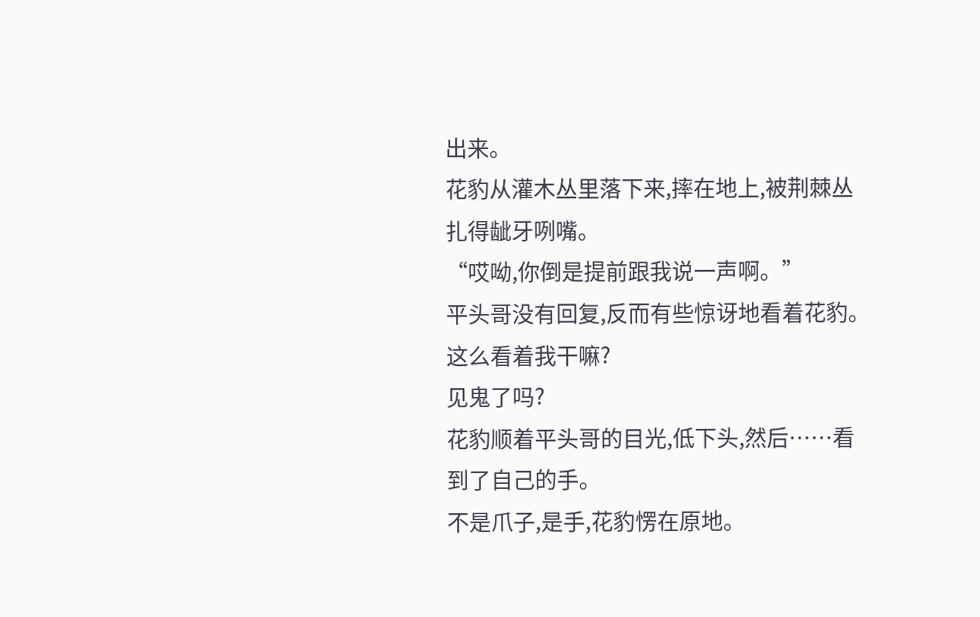出来。
花豹从灌木丛里落下来,摔在地上,被荆棘丛扎得龇牙咧嘴。
“哎呦,你倒是提前跟我说一声啊。”
平头哥没有回复,反而有些惊讶地看着花豹。
这么看着我干嘛?
见鬼了吗?
花豹顺着平头哥的目光,低下头,然后……看到了自己的手。
不是爪子,是手,花豹愣在原地。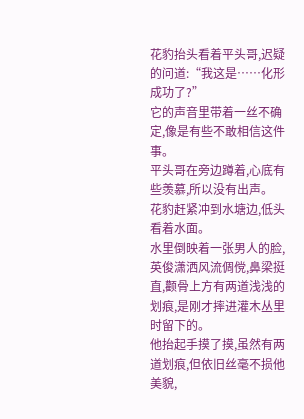花豹抬头看着平头哥,迟疑的问道:“我这是……化形成功了?”
它的声音里带着一丝不确定,像是有些不敢相信这件事。
平头哥在旁边蹲着,心底有些羡慕,所以没有出声。
花豹赶紧冲到水塘边,低头看着水面。
水里倒映着一张男人的脸,英俊潇洒风流倜傥,鼻梁挺直,颧骨上方有两道浅浅的划痕,是刚才摔进灌木丛里时留下的。
他抬起手摸了摸,虽然有两道划痕,但依旧丝毫不损他美貌,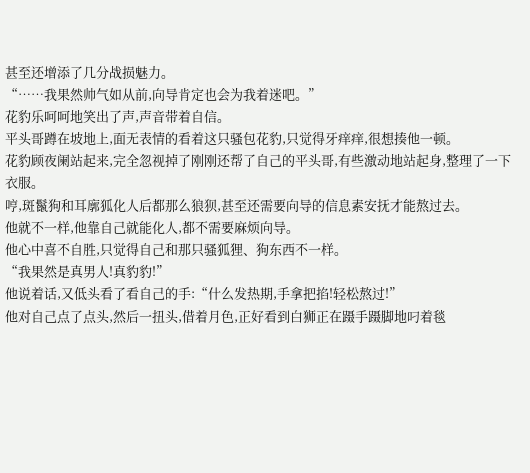甚至还增添了几分战损魅力。
“……我果然帅气如从前,向导肯定也会为我着迷吧。”
花豹乐呵呵地笑出了声,声音带着自信。
平头哥蹲在坡地上,面无表情的看着这只骚包花豹,只觉得牙痒痒,很想揍他一顿。
花豹顾夜阑站起来,完全忽视掉了刚刚还帮了自己的平头哥,有些激动地站起身,整理了一下衣服。
哼,斑鬣狗和耳廓狐化人后都那么狼狈,甚至还需要向导的信息素安抚才能熬过去。
他就不一样,他靠自己就能化人,都不需要麻烦向导。
他心中喜不自胜,只觉得自己和那只骚狐狸、狗东西不一样。
“我果然是真男人!真豹豹!”
他说着话,又低头看了看自己的手:“什么发热期,手拿把掐!轻松熬过!”
他对自己点了点头,然后一扭头,借着月色,正好看到白狮正在蹑手蹑脚地叼着毯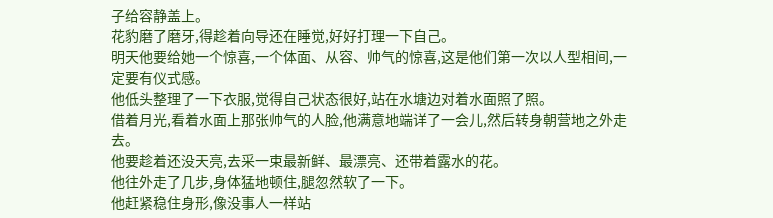子给容静盖上。
花豹磨了磨牙,得趁着向导还在睡觉,好好打理一下自己。
明天他要给她一个惊喜,一个体面、从容、帅气的惊喜,这是他们第一次以人型相间,一定要有仪式感。
他低头整理了一下衣服,觉得自己状态很好,站在水塘边对着水面照了照。
借着月光,看着水面上那张帅气的人脸,他满意地端详了一会儿,然后转身朝营地之外走去。
他要趁着还没天亮,去采一束最新鲜、最漂亮、还带着露水的花。
他往外走了几步,身体猛地顿住,腿忽然软了一下。
他赶紧稳住身形,像没事人一样站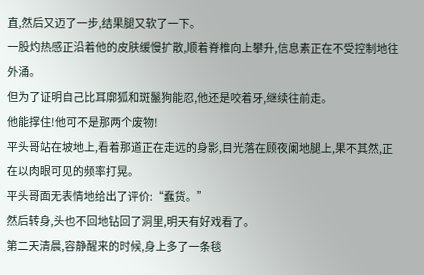直,然后又迈了一步,结果腿又软了一下。
一股灼热感正沿着他的皮肤缓慢扩散,顺着脊椎向上攀升,信息素正在不受控制地往外涌。
但为了证明自己比耳廓狐和斑鬣狗能忍,他还是咬着牙,继续往前走。
他能撑住!他可不是那两个废物!
平头哥站在坡地上,看着那道正在走远的身影,目光落在顾夜阑地腿上,果不其然,正在以肉眼可见的频率打晃。
平头哥面无表情地给出了评价:“蠢货。”
然后转身,头也不回地钻回了洞里,明天有好戏看了。
第二天清晨,容静醒来的时候,身上多了一条毯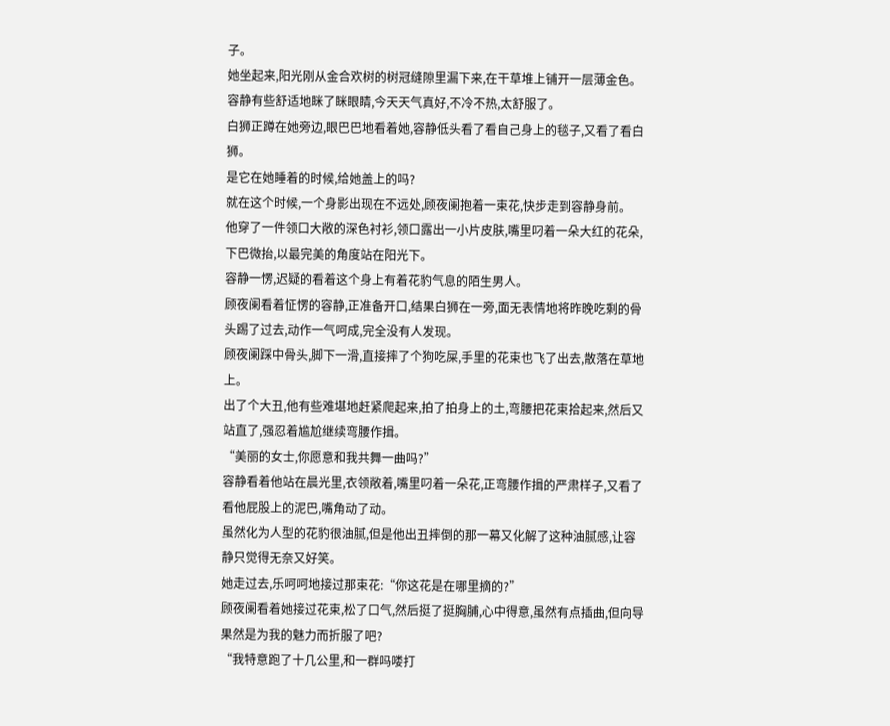子。
她坐起来,阳光刚从金合欢树的树冠缝隙里漏下来,在干草堆上铺开一层薄金色。
容静有些舒适地眯了眯眼睛,今天天气真好,不冷不热,太舒服了。
白狮正蹲在她旁边,眼巴巴地看着她,容静低头看了看自己身上的毯子,又看了看白狮。
是它在她睡着的时候,给她盖上的吗?
就在这个时候,一个身影出现在不远处,顾夜阑抱着一束花,快步走到容静身前。
他穿了一件领口大敞的深色衬衫,领口露出一小片皮肤,嘴里叼着一朵大红的花朵,下巴微抬,以最完美的角度站在阳光下。
容静一愣,迟疑的看着这个身上有着花豹气息的陌生男人。
顾夜阑看着怔愣的容静,正准备开口,结果白狮在一旁,面无表情地将昨晚吃剩的骨头踢了过去,动作一气呵成,完全没有人发现。
顾夜阑踩中骨头,脚下一滑,直接摔了个狗吃屎,手里的花束也飞了出去,散落在草地上。
出了个大丑,他有些难堪地赶紧爬起来,拍了拍身上的土,弯腰把花束拾起来,然后又站直了,强忍着尴尬继续弯腰作揖。
“美丽的女士,你愿意和我共舞一曲吗?”
容静看着他站在晨光里,衣领敞着,嘴里叼着一朵花,正弯腰作揖的严肃样子,又看了看他屁股上的泥巴,嘴角动了动。
虽然化为人型的花豹很油腻,但是他出丑摔倒的那一幕又化解了这种油腻感,让容静只觉得无奈又好笑。
她走过去,乐呵呵地接过那束花:“你这花是在哪里摘的?”
顾夜阑看着她接过花束,松了口气,然后挺了挺胸脯,心中得意,虽然有点插曲,但向导果然是为我的魅力而折服了吧?
“我特意跑了十几公里,和一群吗喽打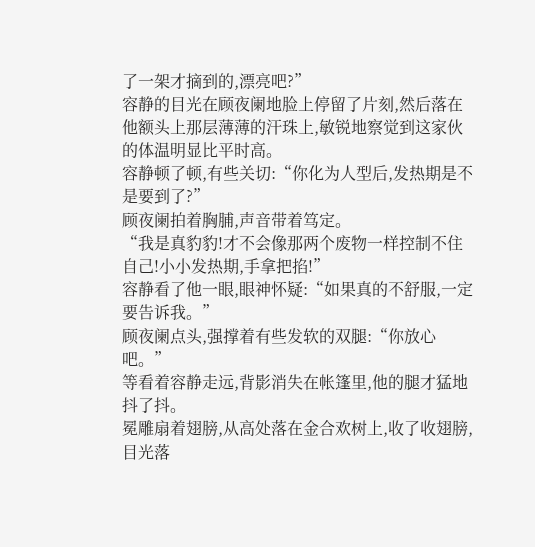了一架才摘到的,漂亮吧?”
容静的目光在顾夜阑地脸上停留了片刻,然后落在他额头上那层薄薄的汗珠上,敏锐地察觉到这家伙的体温明显比平时高。
容静顿了顿,有些关切:“你化为人型后,发热期是不是要到了?”
顾夜阑拍着胸脯,声音带着笃定。
“我是真豹豹!才不会像那两个废物一样控制不住自己!小小发热期,手拿把掐!”
容静看了他一眼,眼神怀疑:“如果真的不舒服,一定要告诉我。”
顾夜阑点头,强撑着有些发软的双腿:“你放心吧。”
等看着容静走远,背影消失在帐篷里,他的腿才猛地抖了抖。
冕雕扇着翅膀,从高处落在金合欢树上,收了收翅膀,目光落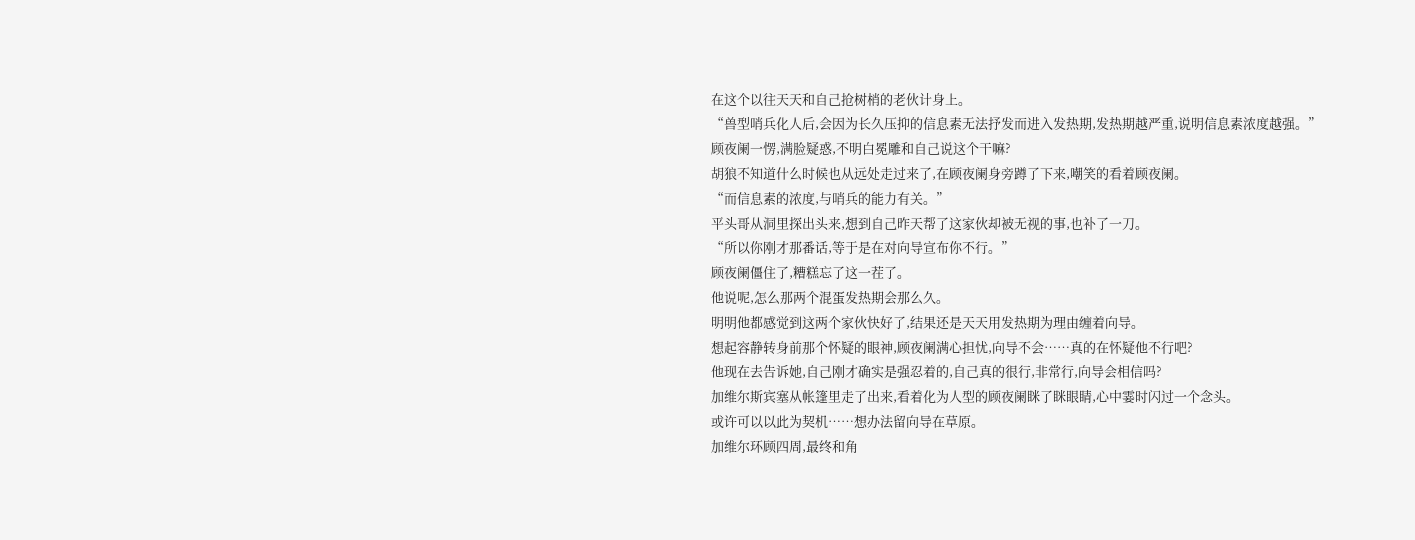在这个以往天天和自己抢树梢的老伙计身上。
“兽型哨兵化人后,会因为长久压抑的信息素无法抒发而进入发热期,发热期越严重,说明信息素浓度越强。”
顾夜阑一愣,满脸疑惑,不明白冕雕和自己说这个干嘛?
胡狼不知道什么时候也从远处走过来了,在顾夜阑身旁蹲了下来,嘲笑的看着顾夜阑。
“而信息素的浓度,与哨兵的能力有关。”
平头哥从洞里探出头来,想到自己昨天帮了这家伙却被无视的事,也补了一刀。
“所以你刚才那番话,等于是在对向导宣布你不行。”
顾夜阑僵住了,糟糕忘了这一茬了。
他说呢,怎么那两个混蛋发热期会那么久。
明明他都感觉到这两个家伙快好了,结果还是天天用发热期为理由缠着向导。
想起容静转身前那个怀疑的眼神,顾夜阑满心担忧,向导不会……真的在怀疑他不行吧?
他现在去告诉她,自己刚才确实是强忍着的,自己真的很行,非常行,向导会相信吗?
加维尔斯宾塞从帐篷里走了出来,看着化为人型的顾夜阑眯了眯眼睛,心中霎时闪过一个念头。
或许可以以此为契机……想办法留向导在草原。
加维尔环顾四周,最终和角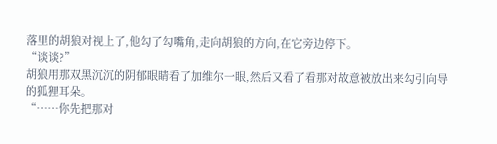落里的胡狼对视上了,他勾了勾嘴角,走向胡狼的方向,在它旁边停下。
“谈谈?”
胡狼用那双黑沉沉的阴郁眼睛看了加维尔一眼,然后又看了看那对故意被放出来勾引向导的狐狸耳朵。
“……你先把那对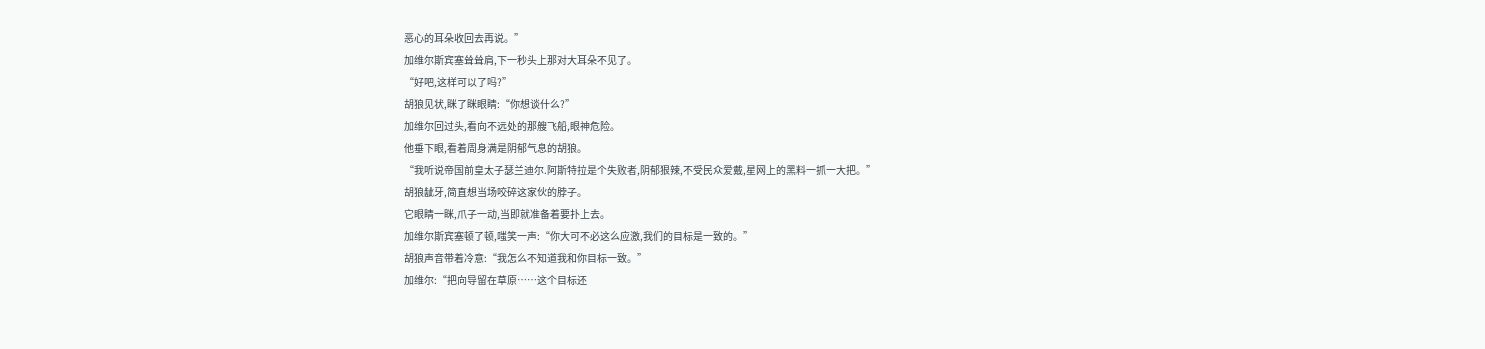恶心的耳朵收回去再说。”
加维尔斯宾塞耸耸肩,下一秒头上那对大耳朵不见了。
“好吧,这样可以了吗?”
胡狼见状,眯了眯眼睛:“你想谈什么?”
加维尔回过头,看向不远处的那艘飞船,眼神危险。
他垂下眼,看着周身满是阴郁气息的胡狼。
“我听说帝国前皇太子瑟兰迪尔.阿斯特拉是个失败者,阴郁狠辣,不受民众爱戴,星网上的黑料一抓一大把。”
胡狼龇牙,简直想当场咬碎这家伙的脖子。
它眼睛一眯,爪子一动,当即就准备着要扑上去。
加维尔斯宾塞顿了顿,嗤笑一声:“你大可不必这么应激,我们的目标是一致的。”
胡狼声音带着冷意:“我怎么不知道我和你目标一致。”
加维尔:“把向导留在草原……这个目标还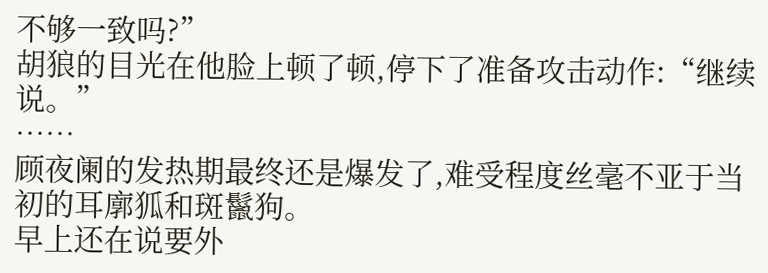不够一致吗?”
胡狼的目光在他脸上顿了顿,停下了准备攻击动作:“继续说。”
……
顾夜阑的发热期最终还是爆发了,难受程度丝毫不亚于当初的耳廓狐和斑鬣狗。
早上还在说要外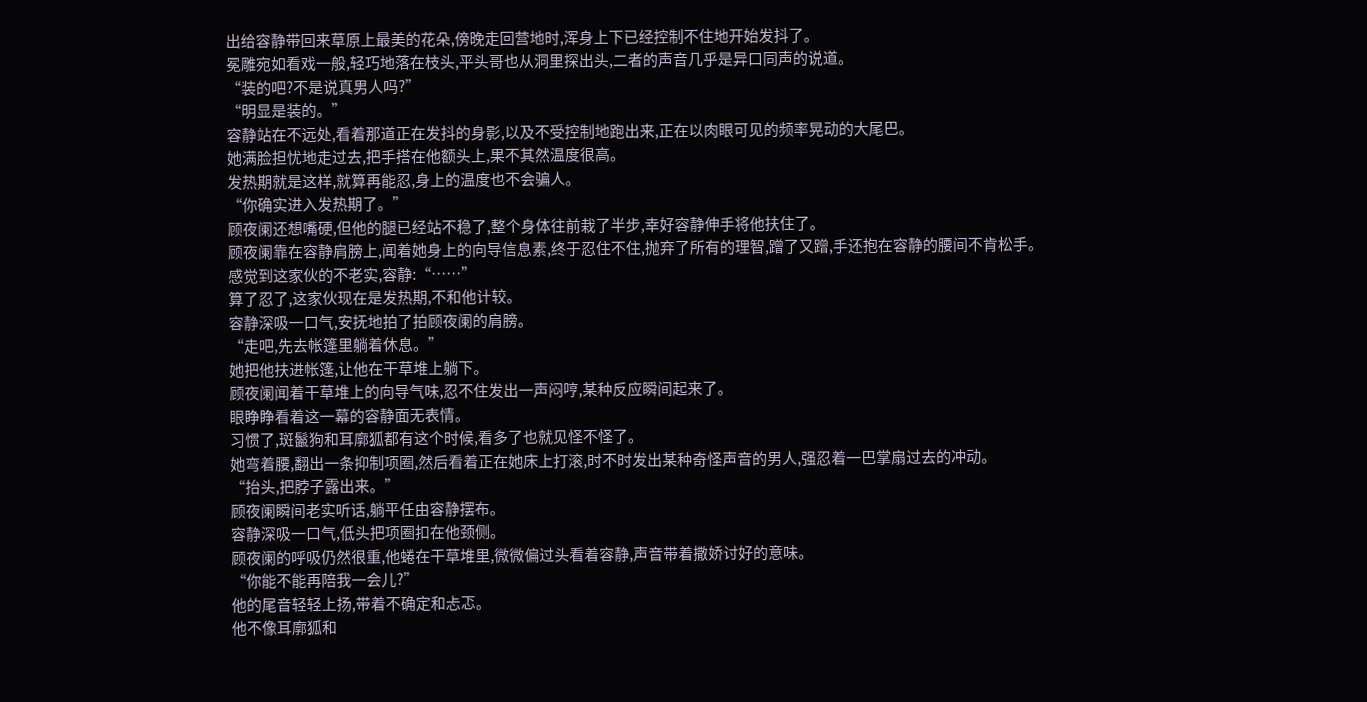出给容静带回来草原上最美的花朵,傍晚走回营地时,浑身上下已经控制不住地开始发抖了。
冕雕宛如看戏一般,轻巧地落在枝头,平头哥也从洞里探出头,二者的声音几乎是异口同声的说道。
“装的吧?不是说真男人吗?”
“明显是装的。”
容静站在不远处,看着那道正在发抖的身影,以及不受控制地跑出来,正在以肉眼可见的频率晃动的大尾巴。
她满脸担忧地走过去,把手搭在他额头上,果不其然温度很高。
发热期就是这样,就算再能忍,身上的温度也不会骗人。
“你确实进入发热期了。”
顾夜阑还想嘴硬,但他的腿已经站不稳了,整个身体往前栽了半步,幸好容静伸手将他扶住了。
顾夜阑靠在容静肩膀上,闻着她身上的向导信息素,终于忍住不住,抛弃了所有的理智,蹭了又蹭,手还抱在容静的腰间不肯松手。
感觉到这家伙的不老实,容静:“……”
算了忍了,这家伙现在是发热期,不和他计较。
容静深吸一口气,安抚地拍了拍顾夜阑的肩膀。
“走吧,先去帐篷里躺着休息。”
她把他扶进帐篷,让他在干草堆上躺下。
顾夜阑闻着干草堆上的向导气味,忍不住发出一声闷哼,某种反应瞬间起来了。
眼睁睁看着这一幕的容静面无表情。
习惯了,斑鬣狗和耳廓狐都有这个时候,看多了也就见怪不怪了。
她弯着腰,翻出一条抑制项圈,然后看着正在她床上打滚,时不时发出某种奇怪声音的男人,强忍着一巴掌扇过去的冲动。
“抬头,把脖子露出来。”
顾夜阑瞬间老实听话,躺平任由容静摆布。
容静深吸一口气,低头把项圈扣在他颈侧。
顾夜阑的呼吸仍然很重,他蜷在干草堆里,微微偏过头看着容静,声音带着撒娇讨好的意味。
“你能不能再陪我一会儿?”
他的尾音轻轻上扬,带着不确定和忐忑。
他不像耳廓狐和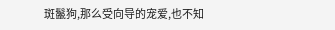斑鬣狗,那么受向导的宠爱,也不知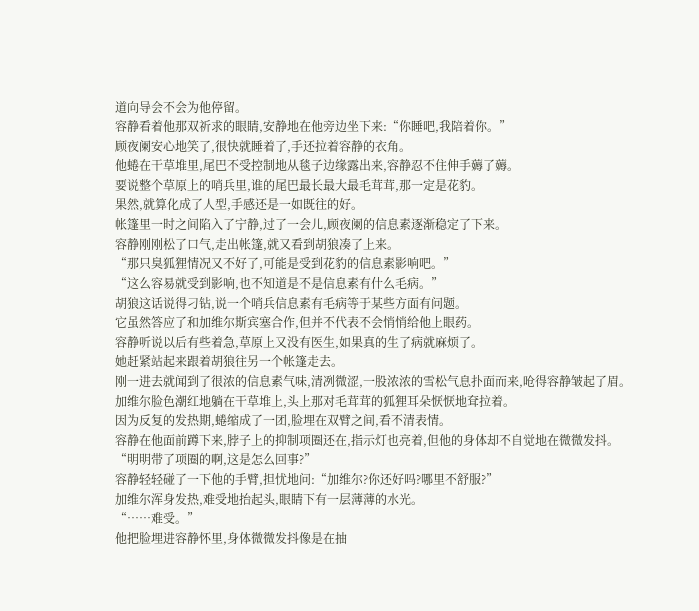道向导会不会为他停留。
容静看着他那双祈求的眼睛,安静地在他旁边坐下来:“你睡吧,我陪着你。”
顾夜阑安心地笑了,很快就睡着了,手还拉着容静的衣角。
他蜷在干草堆里,尾巴不受控制地从毯子边缘露出来,容静忍不住伸手薅了薅。
要说整个草原上的哨兵里,谁的尾巴最长最大最毛茸茸,那一定是花豹。
果然,就算化成了人型,手感还是一如既往的好。
帐篷里一时之间陷入了宁静,过了一会儿,顾夜阑的信息素逐渐稳定了下来。
容静刚刚松了口气,走出帐篷,就又看到胡狼凑了上来。
“那只臭狐狸情况又不好了,可能是受到花豹的信息素影响吧。”
“这么容易就受到影响,也不知道是不是信息素有什么毛病。”
胡狼这话说得刁钻,说一个哨兵信息素有毛病等于某些方面有问题。
它虽然答应了和加维尔斯宾塞合作,但并不代表不会悄悄给他上眼药。
容静听说以后有些着急,草原上又没有医生,如果真的生了病就麻烦了。
她赶紧站起来跟着胡狼往另一个帐篷走去。
刚一进去就闻到了很浓的信息素气味,清冽微涩,一股浓浓的雪松气息扑面而来,呛得容静皱起了眉。
加维尔脸色潮红地躺在干草堆上,头上那对毛茸茸的狐狸耳朵恹恹地耷拉着。
因为反复的发热期,蜷缩成了一团,脸埋在双臂之间,看不清表情。
容静在他面前蹲下来,脖子上的抑制项圈还在,指示灯也亮着,但他的身体却不自觉地在微微发抖。
“明明带了项圈的啊,这是怎么回事?”
容静轻轻碰了一下他的手臂,担忧地问:“加维尔?你还好吗?哪里不舒服?”
加维尔浑身发热,难受地抬起头,眼睛下有一层薄薄的水光。
“……难受。”
他把脸埋进容静怀里,身体微微发抖像是在抽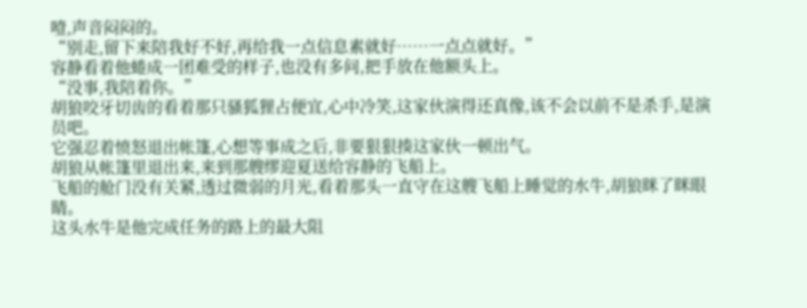噎,声音闷闷的。
“别走,留下来陪我好不好,再给我一点信息素就好……一点点就好。”
容静看着他蜷成一团难受的样子,也没有多问,把手放在他额头上。
“没事,我陪着你。”
胡狼咬牙切齿的看着那只骚狐狸占便宜,心中冷笑,这家伙演得还真像,该不会以前不是杀手,是演员吧。
它强忍着愤怒退出帐篷,心想等事成之后,非要狠狠揍这家伙一顿出气。
胡狼从帐篷里退出来,来到那艘缪迎夏送给容静的飞船上。
飞船的舱门没有关紧,透过微弱的月光,看着那头一直守在这艘飞船上睡觉的水牛,胡狼眯了眯眼睛。
这头水牛是他完成任务的路上的最大阻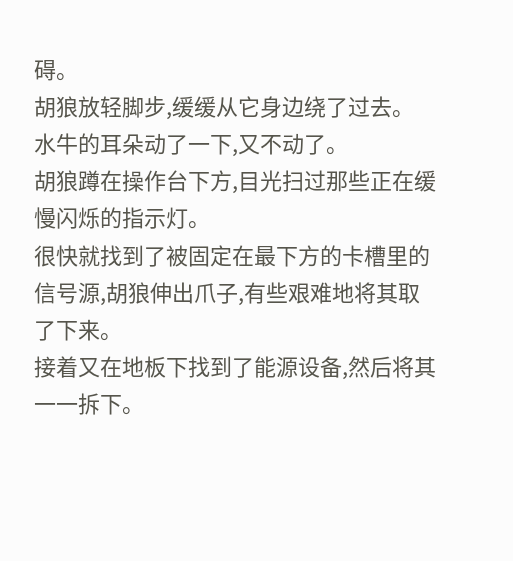碍。
胡狼放轻脚步,缓缓从它身边绕了过去。
水牛的耳朵动了一下,又不动了。
胡狼蹲在操作台下方,目光扫过那些正在缓慢闪烁的指示灯。
很快就找到了被固定在最下方的卡槽里的信号源,胡狼伸出爪子,有些艰难地将其取了下来。
接着又在地板下找到了能源设备,然后将其一一拆下。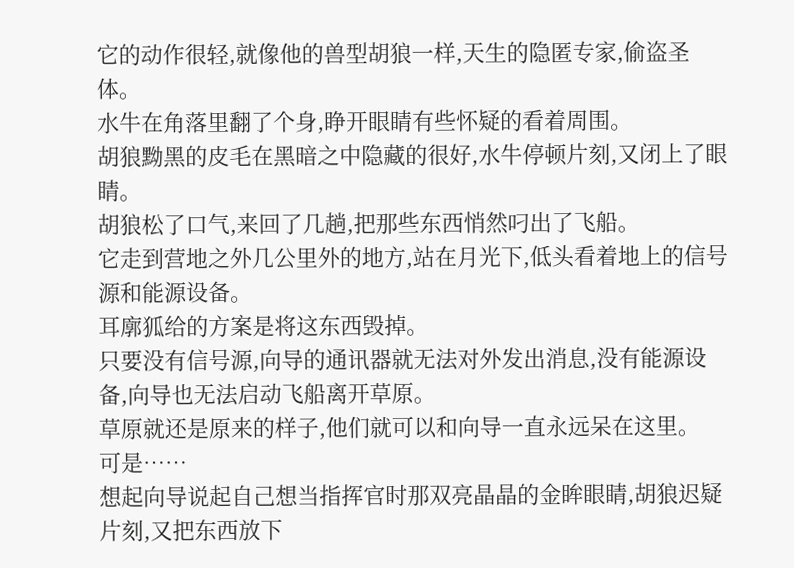它的动作很轻,就像他的兽型胡狼一样,天生的隐匿专家,偷盗圣体。
水牛在角落里翻了个身,睁开眼睛有些怀疑的看着周围。
胡狼黝黑的皮毛在黑暗之中隐藏的很好,水牛停顿片刻,又闭上了眼睛。
胡狼松了口气,来回了几趟,把那些东西悄然叼出了飞船。
它走到营地之外几公里外的地方,站在月光下,低头看着地上的信号源和能源设备。
耳廓狐给的方案是将这东西毁掉。
只要没有信号源,向导的通讯器就无法对外发出消息,没有能源设备,向导也无法启动飞船离开草原。
草原就还是原来的样子,他们就可以和向导一直永远呆在这里。
可是……
想起向导说起自己想当指挥官时那双亮晶晶的金眸眼睛,胡狼迟疑片刻,又把东西放下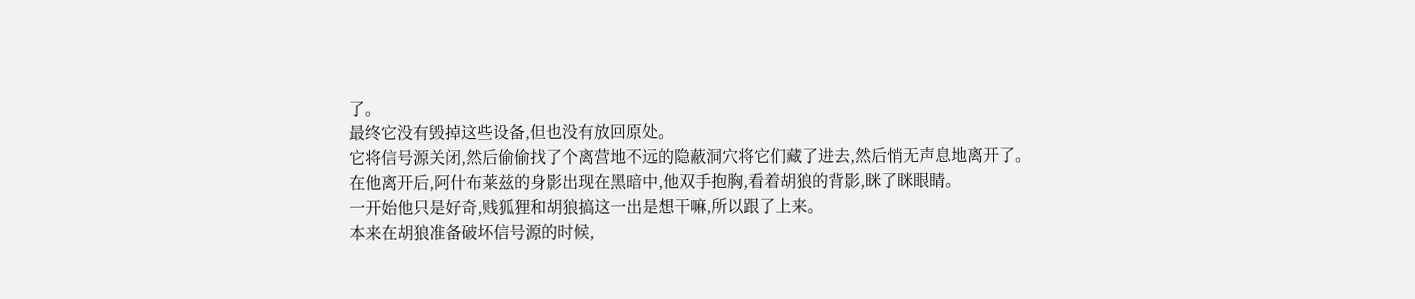了。
最终它没有毁掉这些设备,但也没有放回原处。
它将信号源关闭,然后偷偷找了个离营地不远的隐蔽洞穴将它们藏了进去,然后悄无声息地离开了。
在他离开后,阿什布莱兹的身影出现在黑暗中,他双手抱胸,看着胡狼的背影,眯了眯眼睛。
一开始他只是好奇,贱狐狸和胡狼搞这一出是想干嘛,所以跟了上来。
本来在胡狼准备破坏信号源的时候,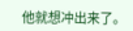他就想冲出来了。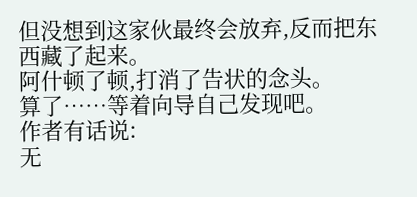但没想到这家伙最终会放弃,反而把东西藏了起来。
阿什顿了顿,打消了告状的念头。
算了……等着向导自己发现吧。
作者有话说:
无